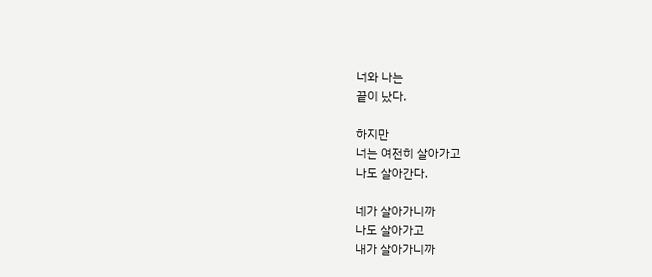너와 나는
끝이 났다.

하지만
너는 여전히 살아가고
나도 살아간다.

네가 살아가니까
나도 살아가고
내가 살아가니까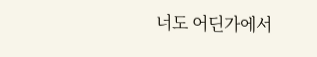너도 어딘가에서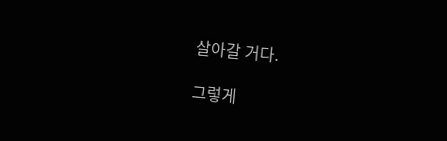살아갈 거다.

그렇게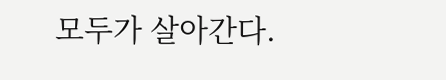모두가 살아간다.